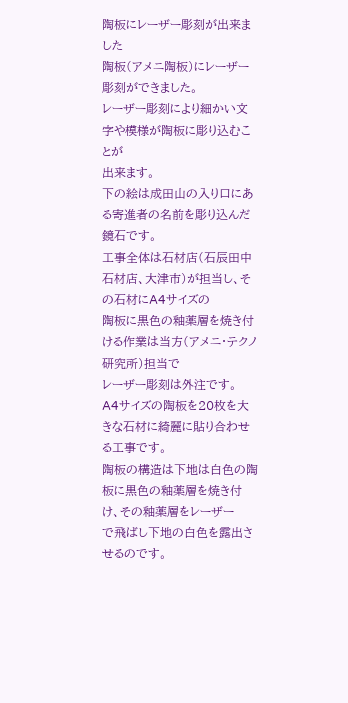陶板にレーザー彫刻が出来ました
陶板(アメニ陶板)にレーザー彫刻ができました。
レーザー彫刻により細かい文字や模様が陶板に彫り込むことが
出来ます。
下の絵は成田山の入り口にある寄進者の名前を彫り込んだ鏡石です。
工事全体は石材店(石辰田中石材店、大津市)が担当し、その石材にA4サイズの
陶板に黒色の釉薬層を焼き付ける作業は当方(アメニ・テクノ研究所)担当で
レーザー彫刻は外注です。
A4サイズの陶板を20枚を大きな石材に綺麗に貼り合わせる工事です。
陶板の構造は下地は白色の陶板に黒色の釉薬層を焼き付け、その釉薬層をレーザー
で飛ばし下地の白色を露出させるのです。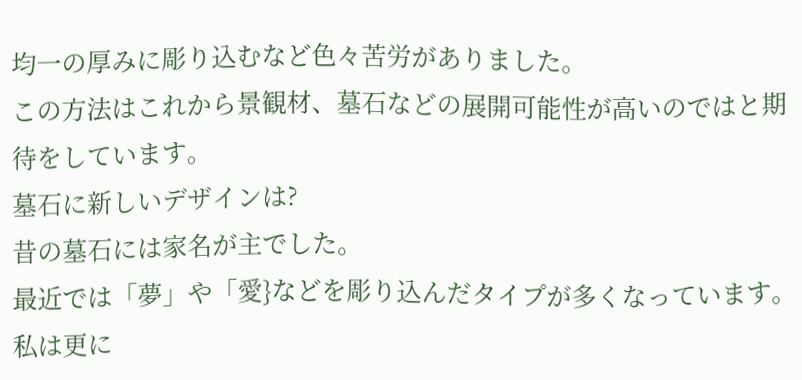均一の厚みに彫り込むなど色々苦労がありました。
この方法はこれから景観材、墓石などの展開可能性が高いのではと期待をしています。
墓石に新しいデザインは?
昔の墓石には家名が主でした。
最近では「夢」や「愛}などを彫り込んだタイプが多くなっています。
私は更に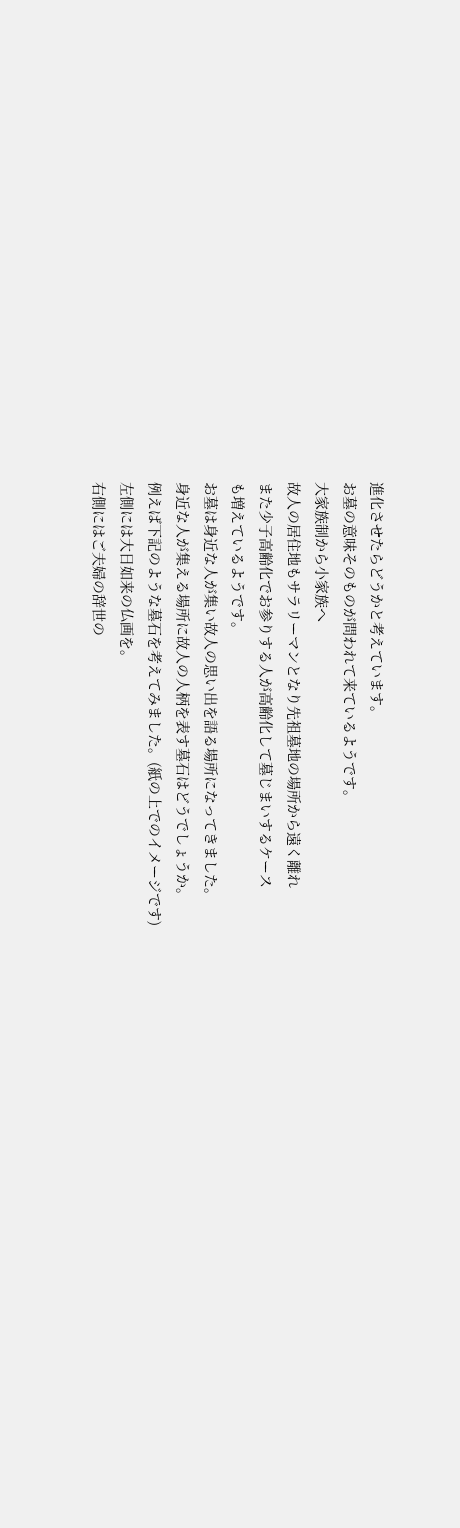進化させたらどうかと考えています。
お墓の意味そのものが問われて来ているようです。
大家族制から小家族へ
故人の居住地もサラリーマンとなり先祖墓地の場所から遠く離れ
また少子高齢化でお参りする人が高齢化して墓じまいするケース
も増えているようです。
お墓は身近な人が集い故人の思い出を語る場所になってきました。
身近な人が集える場所に故人の人柄を表す墓石はどうでしょうか。
例えば下記のような墓石を考えてみました。(紙の上でのイメージです)
左側には大日如来の仏画を。
右側にはご夫婦の辞世の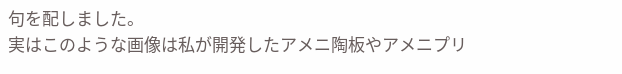句を配しました。
実はこのような画像は私が開発したアメニ陶板やアメニプリ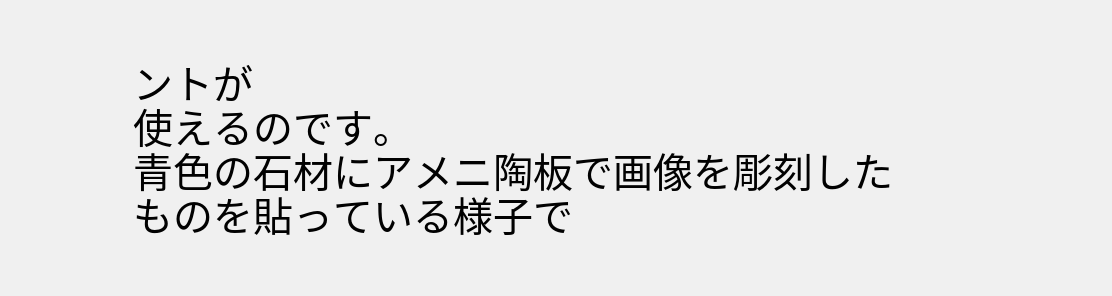ントが
使えるのです。
青色の石材にアメニ陶板で画像を彫刻したものを貼っている様子で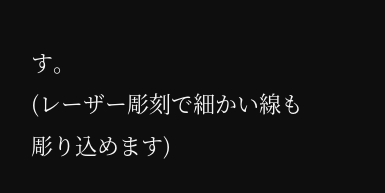す。
(レーザー彫刻で細かい線も彫り込めます)